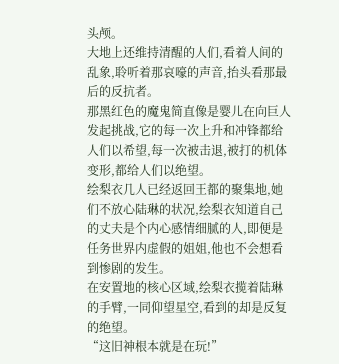头颅。
大地上还维持清醒的人们,看着人间的乱象,聆听着那哀嚎的声音,抬头看那最后的反抗者。
那黑红色的魔鬼简直像是婴儿在向巨人发起挑战,它的每一次上升和冲锋都给人们以希望,每一次被击退,被打的机体变形,都给人们以绝望。
绘梨衣几人已经返回王都的聚集地,她们不放心陆琳的状况,绘梨衣知道自己的丈夫是个内心感情细腻的人,即便是任务世界内虚假的姐姐,他也不会想看到惨剧的发生。
在安置地的核心区域,绘梨衣揽着陆琳的手臂,一同仰望星空,看到的却是反复的绝望。
“这旧神根本就是在玩!”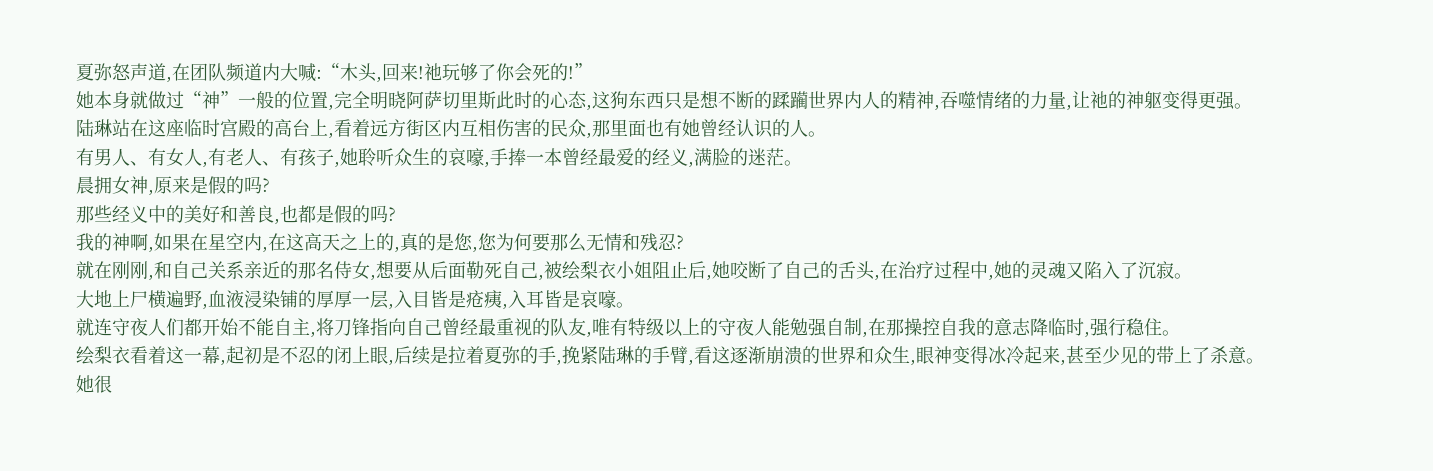夏弥怒声道,在团队频道内大喊:“木头,回来!祂玩够了你会死的!”
她本身就做过“神”一般的位置,完全明晓阿萨切里斯此时的心态,这狗东西只是想不断的蹂躏世界内人的精神,吞噬情绪的力量,让祂的神躯变得更强。
陆琳站在这座临时宫殿的高台上,看着远方街区内互相伤害的民众,那里面也有她曾经认识的人。
有男人、有女人,有老人、有孩子,她聆听众生的哀嚎,手捧一本曾经最爱的经义,满脸的迷茫。
晨拥女神,原来是假的吗?
那些经义中的美好和善良,也都是假的吗?
我的神啊,如果在星空内,在这高天之上的,真的是您,您为何要那么无情和残忍?
就在刚刚,和自己关系亲近的那名侍女,想要从后面勒死自己,被绘梨衣小姐阻止后,她咬断了自己的舌头,在治疗过程中,她的灵魂又陷入了沉寂。
大地上尸横遍野,血液浸染铺的厚厚一层,入目皆是疮痍,入耳皆是哀嚎。
就连守夜人们都开始不能自主,将刀锋指向自己曾经最重视的队友,唯有特级以上的守夜人能勉强自制,在那操控自我的意志降临时,强行稳住。
绘梨衣看着这一幕,起初是不忍的闭上眼,后续是拉着夏弥的手,挽紧陆琳的手臂,看这逐渐崩溃的世界和众生,眼神变得冰冷起来,甚至少见的带上了杀意。
她很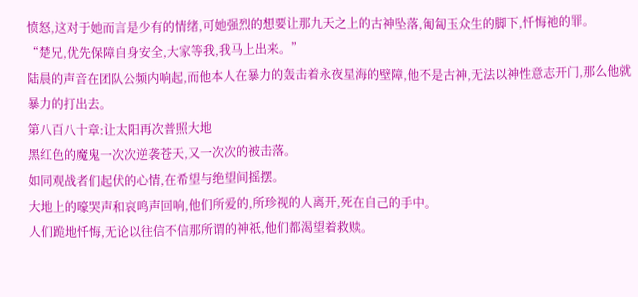愤怒,这对于她而言是少有的情绪,可她强烈的想要让那九天之上的古神坠落,匍匐玉众生的脚下,忏悔祂的罪。
“楚兄,优先保障自身安全,大家等我,我马上出来。”
陆晨的声音在团队公频内响起,而他本人在暴力的轰击着永夜星海的壁障,他不是古神,无法以神性意志开门,那么他就暴力的打出去。
第八百八十章:让太阳再次普照大地
黑红色的魔鬼一次次逆袭苍天,又一次次的被击落。
如同观战者们起伏的心情,在希望与绝望间摇摆。
大地上的嚎哭声和哀鸣声回响,他们所爱的,所珍视的人离开,死在自己的手中。
人们跪地忏悔,无论以往信不信那所谓的神祇,他们都渴望着救赎。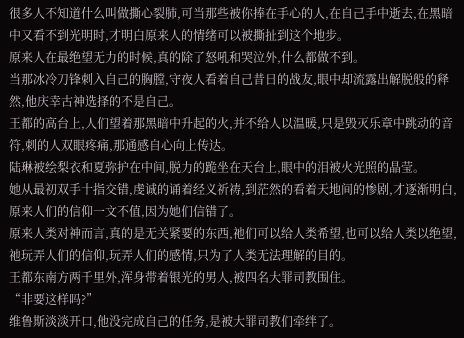很多人不知道什么叫做撕心裂肺,可当那些被你捧在手心的人,在自己手中逝去,在黑暗中又看不到光明时,才明白原来人的情绪可以被撕扯到这个地步。
原来人在最绝望无力的时候,真的除了怒吼和哭泣外,什么都做不到。
当那冰冷刀锋刺入自己的胸膛,守夜人看着自己昔日的战友,眼中却流露出解脱般的释然,他庆幸古神选择的不是自己。
王都的高台上,人们望着那黑暗中升起的火,并不给人以温暖,只是毁灭乐章中跳动的音符,刺的人双眼疼痛,那通感自心向上传达。
陆琳被绘梨衣和夏弥护在中间,脱力的跪坐在天台上,眼中的泪被火光照的晶莹。
她从最初双手十指交错,虔诚的诵着经义祈祷,到茫然的看着天地间的惨剧,才逐渐明白,原来人们的信仰一文不值,因为她们信错了。
原来人类对神而言,真的是无关紧要的东西,祂们可以给人类希望,也可以给人类以绝望,祂玩弄人们的信仰,玩弄人们的感情,只为了人类无法理解的目的。
王都东南方两千里外,浑身带着银光的男人,被四名大罪司教围住。
“非要这样吗?”
维鲁斯淡淡开口,他没完成自己的任务,是被大罪司教们牵绊了。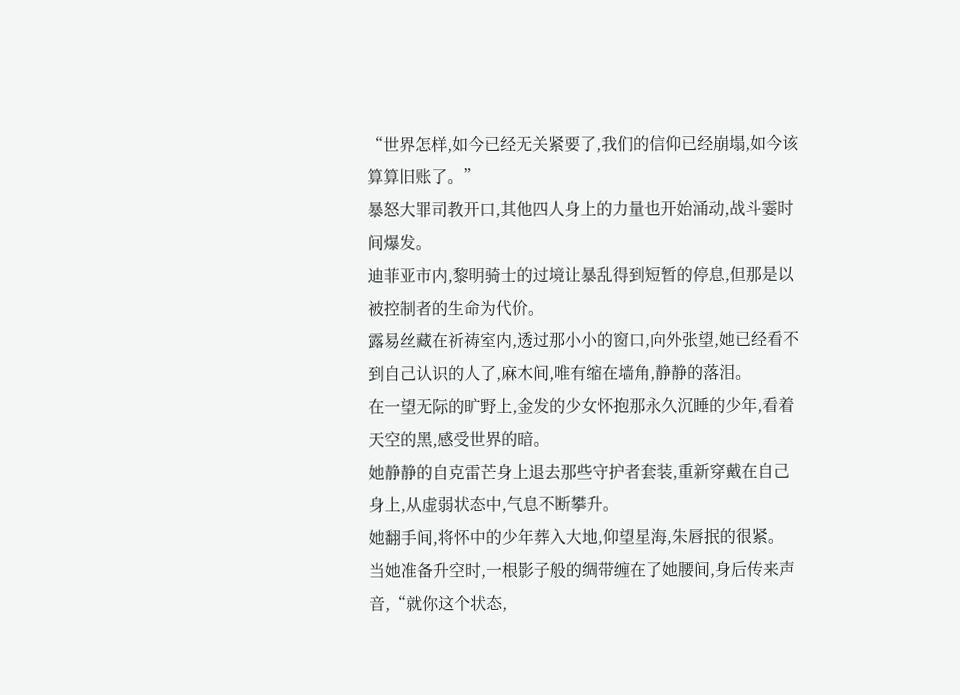“世界怎样,如今已经无关紧要了,我们的信仰已经崩塌,如今该算算旧账了。”
暴怒大罪司教开口,其他四人身上的力量也开始涌动,战斗霎时间爆发。
迪菲亚市内,黎明骑士的过境让暴乱得到短暂的停息,但那是以被控制者的生命为代价。
露易丝藏在祈祷室内,透过那小小的窗口,向外张望,她已经看不到自己认识的人了,麻木间,唯有缩在墙角,静静的落泪。
在一望无际的旷野上,金发的少女怀抱那永久沉睡的少年,看着天空的黑,感受世界的暗。
她静静的自克雷芒身上退去那些守护者套装,重新穿戴在自己身上,从虚弱状态中,气息不断攀升。
她翻手间,将怀中的少年葬入大地,仰望星海,朱唇抿的很紧。
当她准备升空时,一根影子般的绸带缠在了她腰间,身后传来声音,“就你这个状态,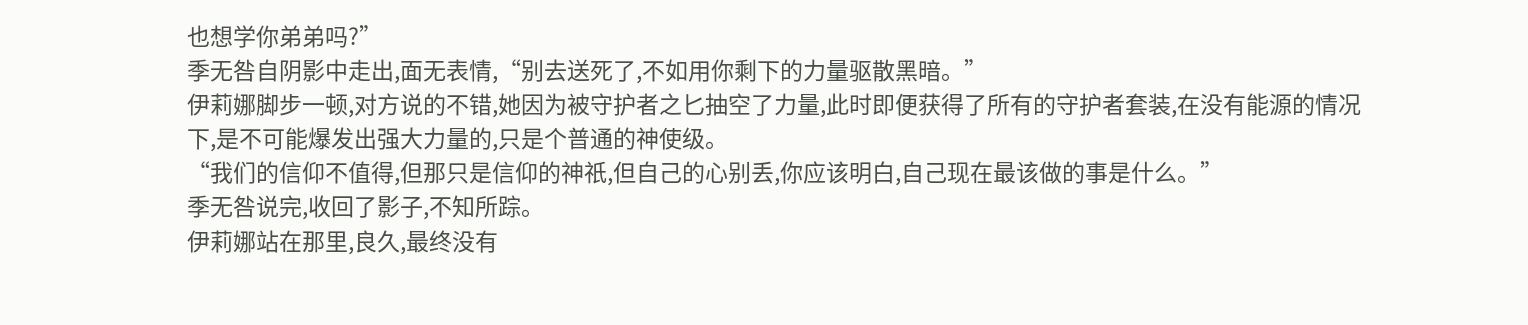也想学你弟弟吗?”
季无咎自阴影中走出,面无表情,“别去送死了,不如用你剩下的力量驱散黑暗。”
伊莉娜脚步一顿,对方说的不错,她因为被守护者之匕抽空了力量,此时即便获得了所有的守护者套装,在没有能源的情况下,是不可能爆发出强大力量的,只是个普通的神使级。
“我们的信仰不值得,但那只是信仰的神祇,但自己的心别丢,你应该明白,自己现在最该做的事是什么。”
季无咎说完,收回了影子,不知所踪。
伊莉娜站在那里,良久,最终没有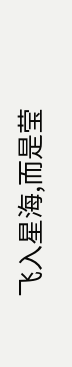飞入星海,而是莹